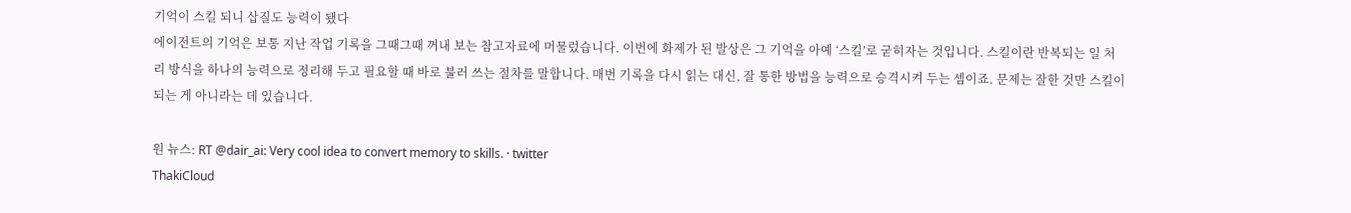기억이 스킬 되니 삽질도 능력이 됐다
에이전트의 기억은 보통 지난 작업 기록을 그때그때 꺼내 보는 참고자료에 머물렀습니다. 이번에 화제가 된 발상은 그 기억을 아예 ‘스킬’로 굳히자는 것입니다. 스킬이란 반복되는 일 처리 방식을 하나의 능력으로 정리해 두고 필요할 때 바로 불러 쓰는 절차를 말합니다. 매번 기록을 다시 읽는 대신, 잘 통한 방법을 능력으로 승격시켜 두는 셈이죠. 문제는 잘한 것만 스킬이 되는 게 아니라는 데 있습니다.

원 뉴스: RT @dair_ai: Very cool idea to convert memory to skills. · twitter
ThakiCloud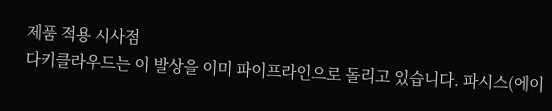제품 적용 시사점
다키클라우드는 이 발상을 이미 파이프라인으로 돌리고 있습니다. 파시스(에이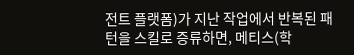전트 플랫폼)가 지난 작업에서 반복된 패턴을 스킬로 증류하면, 메티스(학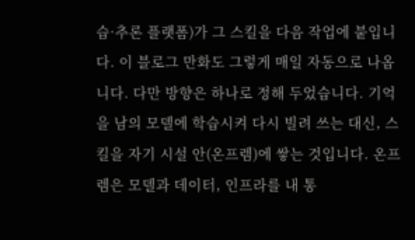습·추론 플랫폼)가 그 스킬을 다음 작업에 붙입니다. 이 블로그 만화도 그렇게 매일 자동으로 나옵니다. 다만 방향은 하나로 정해 두었습니다. 기억을 남의 모델에 학습시켜 다시 빌려 쓰는 대신, 스킬을 자기 시설 안(온프렘)에 쌓는 것입니다. 온프렘은 모델과 데이터, 인프라를 내 통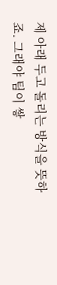제 아래 두고 돌리는 방식을 뜻하죠. 그래야 팀이 쌓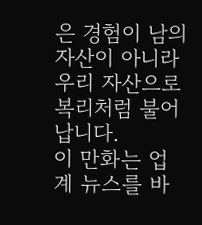은 경험이 남의 자산이 아니라 우리 자산으로 복리처럼 불어납니다.
이 만화는 업계 뉴스를 바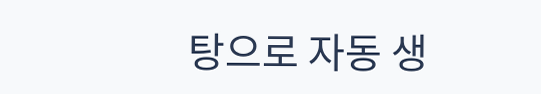탕으로 자동 생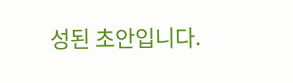성된 초안입니다.